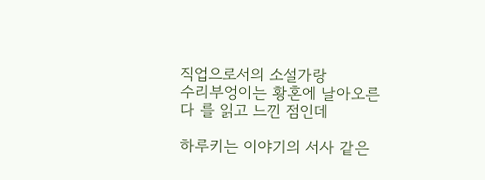직업으로서의 소설가랑
수리부엉이는 황혼에 날아오른다 를 읽고 느낀 점인데

하루키는 이야기의 서사 같은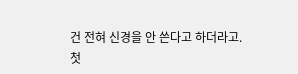건 전혀 신경을 안 쓴다고 하더라고.
첫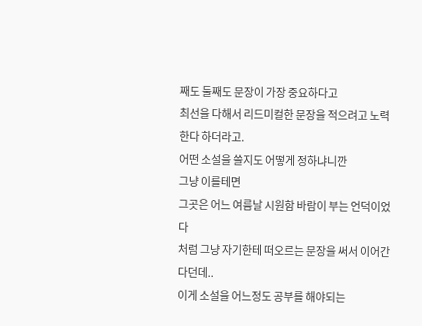째도 둘째도 문장이 가장 중요하다고
최선을 다해서 리드미컬한 문장을 적으려고 노력한다 하더라고.
어떤 소설을 쓸지도 어떻게 정하냐니깐
그냥 이를테면
그곳은 어느 여름날 시원함 바람이 부는 언덕이었다
처럼 그냥 자기한테 떠오르는 문장을 써서 이어간다던데..
이게 소설을 어느정도 공부를 해야되는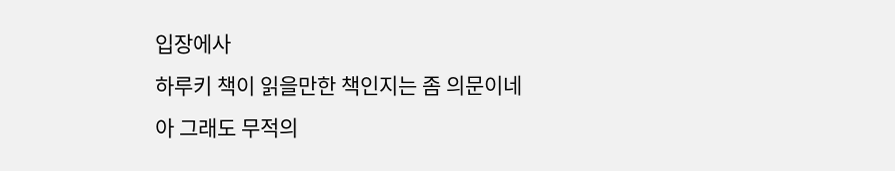입장에사
하루키 책이 읽을만한 책인지는 좀 의문이네
아 그래도 무적의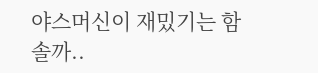야스머신이 재밌기는 함 솔까..